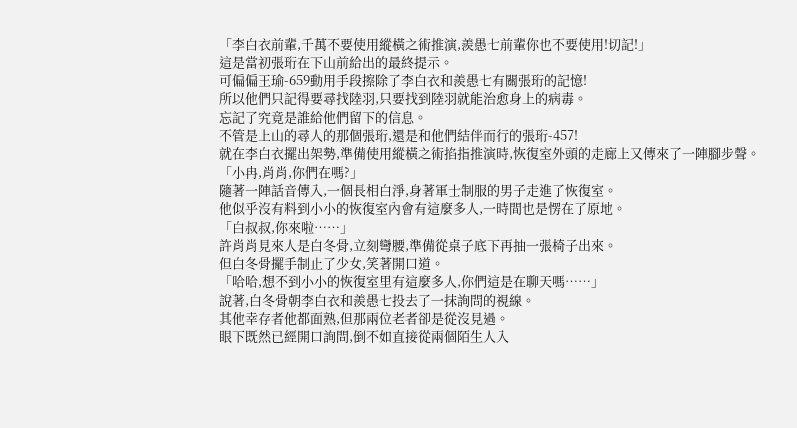「李白衣前輩,千萬不要使用縱橫之術推演,羨愚七前輩你也不要使用!切記!」
這是當初張珩在下山前給出的最終提示。
可偏偏王瑜-659動用手段擦除了李白衣和羨愚七有關張珩的記憶!
所以他們只記得要尋找陸羽,只要找到陸羽就能治愈身上的病毒。
忘記了究竟是誰給他們留下的信息。
不管是上山的尋人的那個張珩,還是和他們結伴而行的張珩-457!
就在李白衣擺出架勢,準備使用縱橫之術掐指推演時,恢復室外頭的走廊上又傳來了一陣腳步聲。
「小冉,肖肖,你們在嗎?」
隨著一陣話音傳入,一個長相白淨,身著軍士制服的男子走進了恢復室。
他似乎沒有料到小小的恢復室內會有這麼多人,一時間也是愣在了原地。
「白叔叔,你來啦……」
許肖肖見來人是白冬骨,立刻彎腰,準備從桌子底下再抽一張椅子出來。
但白冬骨擺手制止了少女,笑著開口道。
「哈哈,想不到小小的恢復室里有這麼多人,你們這是在聊天嗎……」
說著,白冬骨朝李白衣和羨愚七投去了一抹詢問的視線。
其他幸存者他都面熟,但那兩位老者卻是從沒見過。
眼下既然已經開口詢問,倒不如直接從兩個陌生人入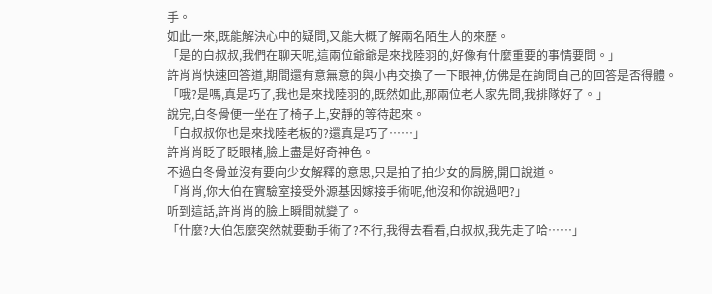手。
如此一來,既能解決心中的疑問,又能大概了解兩名陌生人的來歷。
「是的白叔叔,我們在聊天呢,這兩位爺爺是來找陸羽的,好像有什麼重要的事情要問。」
許肖肖快速回答道,期間還有意無意的與小冉交換了一下眼神,仿佛是在詢問自己的回答是否得體。
「哦?是嗎,真是巧了,我也是來找陸羽的,既然如此,那兩位老人家先問,我排隊好了。」
說完,白冬骨便一坐在了椅子上,安靜的等待起來。
「白叔叔你也是來找陸老板的?還真是巧了……」
許肖肖眨了眨眼楮,臉上盡是好奇神色。
不過白冬骨並沒有要向少女解釋的意思,只是拍了拍少女的肩膀,開口說道。
「肖肖,你大伯在實驗室接受外源基因嫁接手術呢,他沒和你說過吧?」
听到這話,許肖肖的臉上瞬間就變了。
「什麼?大伯怎麼突然就要動手術了?不行,我得去看看,白叔叔,我先走了哈……」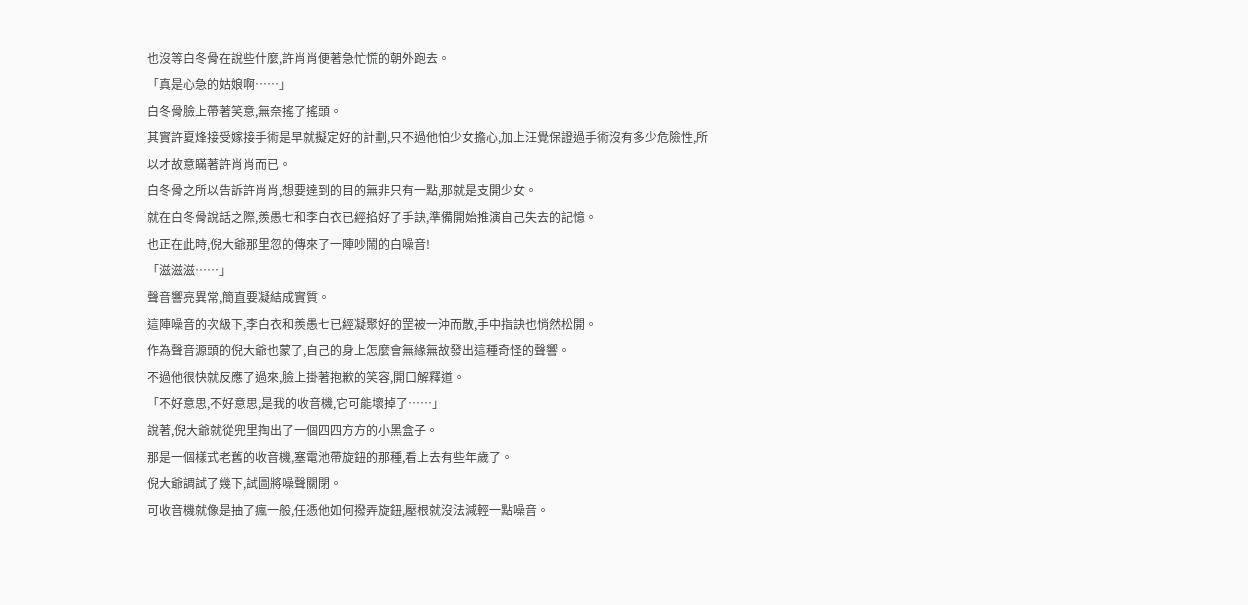也沒等白冬骨在說些什麼,許肖肖便著急忙慌的朝外跑去。
「真是心急的姑娘啊……」
白冬骨臉上帶著笑意,無奈搖了搖頭。
其實許夏烽接受嫁接手術是早就擬定好的計劃,只不過他怕少女擔心,加上汪覺保證過手術沒有多少危險性,所以才故意瞞著許肖肖而已。
白冬骨之所以告訴許肖肖,想要達到的目的無非只有一點,那就是支開少女。
就在白冬骨說話之際,羨愚七和李白衣已經掐好了手訣,準備開始推演自己失去的記憶。
也正在此時,倪大爺那里忽的傳來了一陣吵鬧的白噪音!
「滋滋滋……」
聲音響亮異常,簡直要凝結成實質。
這陣噪音的次級下,李白衣和羨愚七已經凝聚好的罡被一沖而散,手中指訣也悄然松開。
作為聲音源頭的倪大爺也蒙了,自己的身上怎麼會無緣無故發出這種奇怪的聲響。
不過他很快就反應了過來,臉上掛著抱歉的笑容,開口解釋道。
「不好意思,不好意思,是我的收音機,它可能壞掉了……」
說著,倪大爺就從兜里掏出了一個四四方方的小黑盒子。
那是一個樣式老舊的收音機,塞電池帶旋鈕的那種,看上去有些年歲了。
倪大爺調試了幾下,試圖將噪聲關閉。
可收音機就像是抽了瘋一般,任憑他如何撥弄旋鈕,壓根就沒法減輕一點噪音。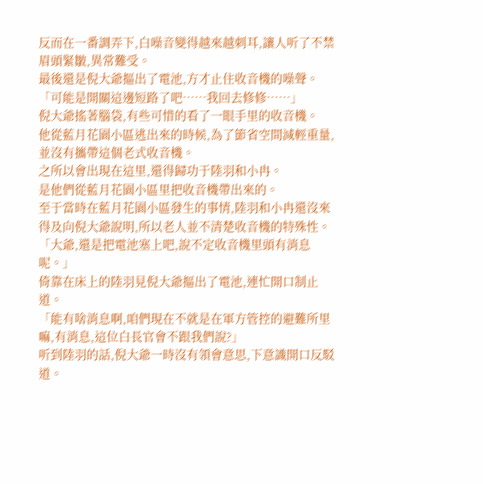反而在一番調弄下,白噪音變得越來越刺耳,讓人听了不禁眉頭緊皺,異常難受。
最後還是倪大爺摳出了電池,方才止住收音機的噪聲。
「可能是開關這邊短路了吧……我回去修修……」
倪大爺搖著腦袋,有些可惜的看了一眼手里的收音機。
他從藍月花園小區逃出來的時候,為了節省空間減輕重量,並沒有攜帶這個老式收音機。
之所以會出現在這里,還得歸功于陸羽和小冉。
是他們從藍月花園小區里把收音機帶出來的。
至于當時在藍月花園小區發生的事情,陸羽和小冉還沒來得及向倪大爺說明,所以老人並不清楚收音機的特殊性。
「大爺,還是把電池塞上吧,說不定收音機里頭有消息呢。」
倚靠在床上的陸羽見倪大爺摳出了電池,連忙開口制止道。
「能有啥消息啊,咱們現在不就是在軍方管控的避難所里嘛,有消息,這位白長官會不跟我們說?」
听到陸羽的話,倪大爺一時沒有領會意思,下意識開口反駁道。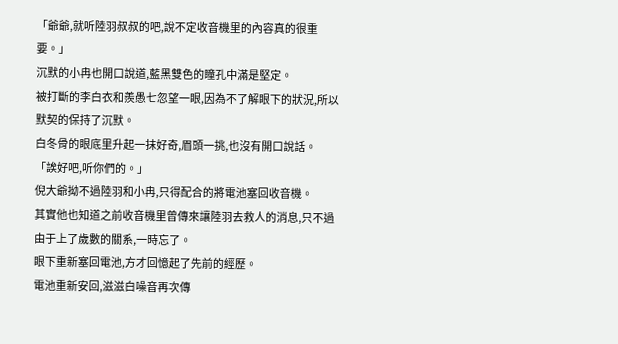「爺爺,就听陸羽叔叔的吧,說不定收音機里的內容真的很重要。」
沉默的小冉也開口說道,藍黑雙色的瞳孔中滿是堅定。
被打斷的李白衣和羨愚七忽望一眼,因為不了解眼下的狀況,所以默契的保持了沉默。
白冬骨的眼底里升起一抹好奇,眉頭一挑,也沒有開口說話。
「誒好吧,听你們的。」
倪大爺拗不過陸羽和小冉,只得配合的將電池塞回收音機。
其實他也知道之前收音機里曾傳來讓陸羽去救人的消息,只不過由于上了歲數的關系,一時忘了。
眼下重新塞回電池,方才回憶起了先前的經歷。
電池重新安回,滋滋白噪音再次傳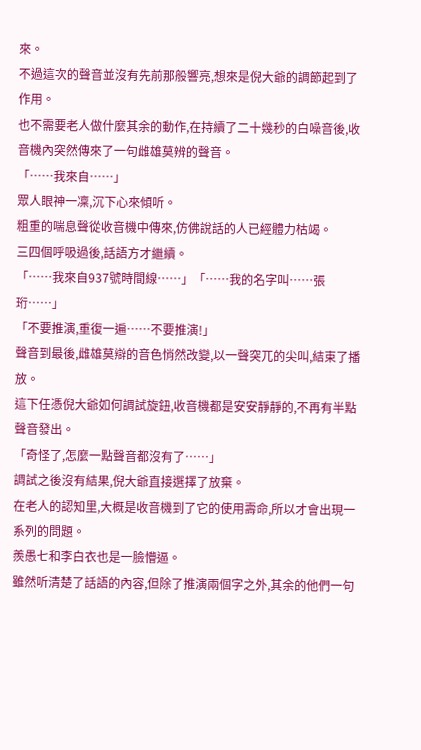來。
不過這次的聲音並沒有先前那般響亮,想來是倪大爺的調節起到了作用。
也不需要老人做什麼其余的動作,在持續了二十幾秒的白噪音後,收音機內突然傳來了一句雌雄莫辨的聲音。
「……我來自……」
眾人眼神一凜,沉下心來傾听。
粗重的喘息聲從收音機中傳來,仿佛說話的人已經體力枯竭。
三四個呼吸過後,話語方才繼續。
「……我來自937號時間線……」「……我的名字叫……張珩……」
「不要推演,重復一遍……不要推演!」
聲音到最後,雌雄莫辯的音色悄然改變,以一聲突兀的尖叫,結束了播放。
這下任憑倪大爺如何調試旋鈕,收音機都是安安靜靜的,不再有半點聲音發出。
「奇怪了,怎麼一點聲音都沒有了……」
調試之後沒有結果,倪大爺直接選擇了放棄。
在老人的認知里,大概是收音機到了它的使用壽命,所以才會出現一系列的問題。
羨愚七和李白衣也是一臉懵逼。
雖然听清楚了話語的內容,但除了推演兩個字之外,其余的他們一句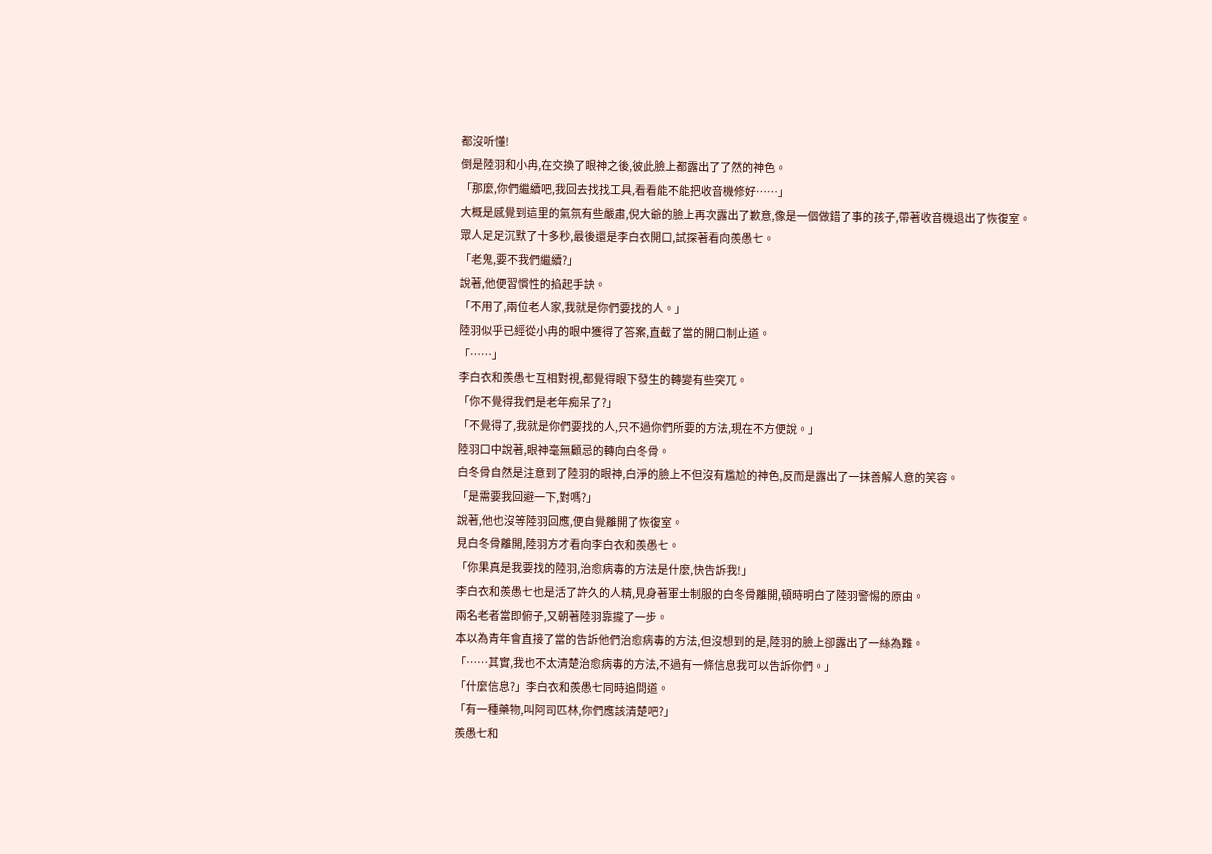都沒听懂!
倒是陸羽和小冉,在交換了眼神之後,彼此臉上都露出了了然的神色。
「那麼,你們繼續吧,我回去找找工具,看看能不能把收音機修好……」
大概是感覺到這里的氣氛有些嚴肅,倪大爺的臉上再次露出了歉意,像是一個做錯了事的孩子,帶著收音機退出了恢復室。
眾人足足沉默了十多秒,最後還是李白衣開口,試探著看向羨愚七。
「老鬼,要不我們繼續?」
說著,他便習慣性的掐起手訣。
「不用了,兩位老人家,我就是你們要找的人。」
陸羽似乎已經從小冉的眼中獲得了答案,直截了當的開口制止道。
「……」
李白衣和羨愚七互相對視,都覺得眼下發生的轉變有些突兀。
「你不覺得我們是老年痴呆了?」
「不覺得了,我就是你們要找的人,只不過你們所要的方法,現在不方便說。」
陸羽口中說著,眼神毫無顧忌的轉向白冬骨。
白冬骨自然是注意到了陸羽的眼神,白淨的臉上不但沒有尷尬的神色,反而是露出了一抹善解人意的笑容。
「是需要我回避一下,對嗎?」
說著,他也沒等陸羽回應,便自覺離開了恢復室。
見白冬骨離開,陸羽方才看向李白衣和羨愚七。
「你果真是我要找的陸羽,治愈病毒的方法是什麼,快告訴我!」
李白衣和羨愚七也是活了許久的人精,見身著軍士制服的白冬骨離開,頓時明白了陸羽警惕的原由。
兩名老者當即俯子,又朝著陸羽靠攏了一步。
本以為青年會直接了當的告訴他們治愈病毒的方法,但沒想到的是,陸羽的臉上卻露出了一絲為難。
「……其實,我也不太清楚治愈病毒的方法,不過有一條信息我可以告訴你們。」
「什麼信息?」李白衣和羨愚七同時追問道。
「有一種藥物,叫阿司匹林,你們應該清楚吧?」
羨愚七和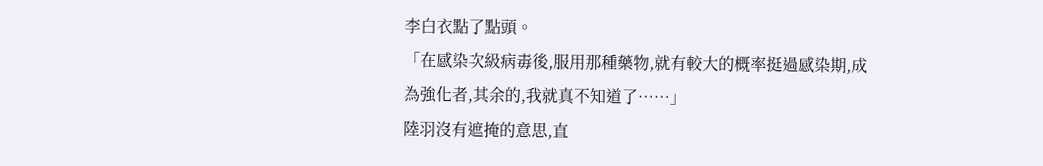李白衣點了點頭。
「在感染次級病毒後,服用那種藥物,就有較大的概率挺過感染期,成為強化者,其余的,我就真不知道了……」
陸羽沒有遮掩的意思,直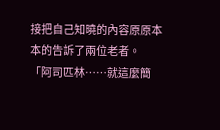接把自己知曉的內容原原本本的告訴了兩位老者。
「阿司匹林……就這麼簡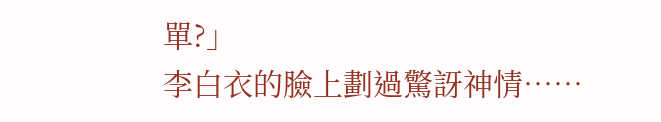單?」
李白衣的臉上劃過驚訝神情……